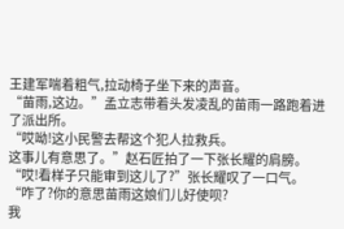王建军喘着粗气,拉动椅子坐下来的声音。
“苗雨,这边。”孟立志带着头发凌乱的苗雨一路跑着进了派出所。
“哎呦!这小民警去帮这个犯人拉救兵。
这事儿有意思了。”赵石匠拍了一下张长耀的肩膀。
“哎!看样子只能审到这儿了?”张长耀叹了一口气。
“咋了?你的意思苗雨这娘们儿好使呗?
我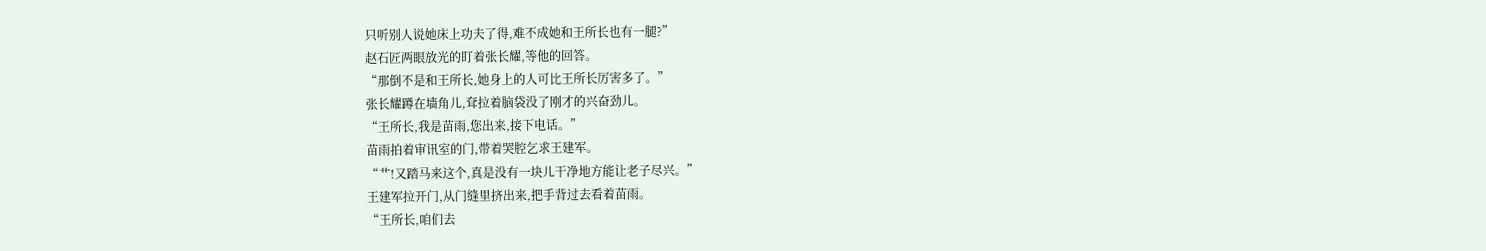只听别人说她床上功夫了得,难不成她和王所长也有一腿?”
赵石匠两眼放光的盯着张长耀,等他的回答。
“那倒不是和王所长,她身上的人可比王所长厉害多了。”
张长耀蹲在墙角儿,耷拉着脑袋没了刚才的兴奋劲儿。
“王所长,我是苗雨,您出来,接下电话。”
苗雨拍着审讯室的门,带着哭腔乞求王建军。
“艹!又踏马来这个,真是没有一块儿干净地方能让老子尽兴。”
王建军拉开门,从门缝里挤出来,把手背过去看着苗雨。
“王所长,咱们去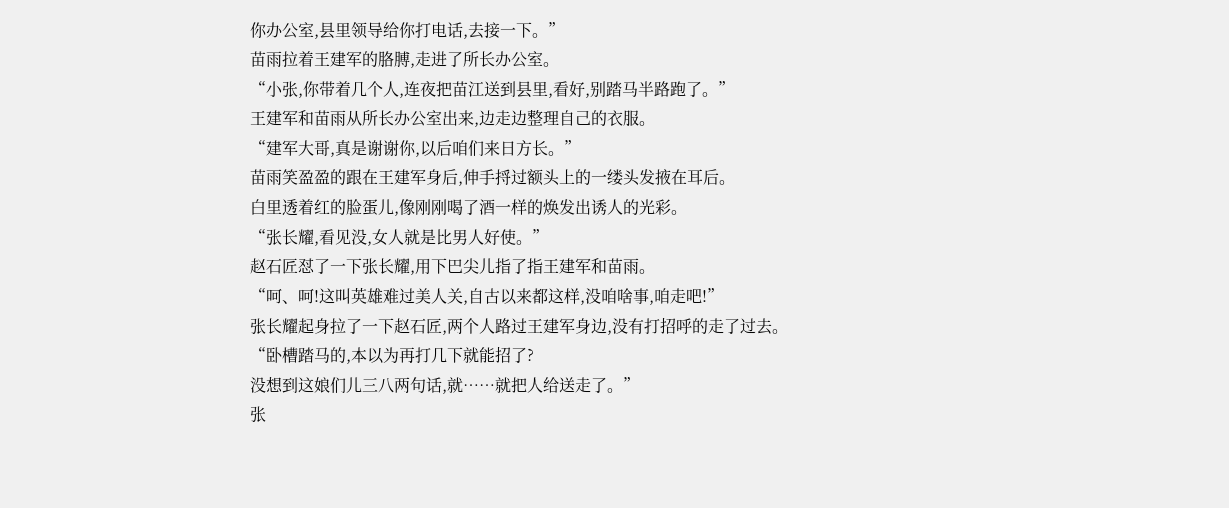你办公室,县里领导给你打电话,去接一下。”
苗雨拉着王建军的胳膊,走进了所长办公室。
“小张,你带着几个人,连夜把苗江送到县里,看好,别踏马半路跑了。”
王建军和苗雨从所长办公室出来,边走边整理自己的衣服。
“建军大哥,真是谢谢你,以后咱们来日方长。”
苗雨笑盈盈的跟在王建军身后,伸手捋过额头上的一缕头发掖在耳后。
白里透着红的脸蛋儿,像刚刚喝了酒一样的焕发出诱人的光彩。
“张长耀,看见没,女人就是比男人好使。”
赵石匠怼了一下张长耀,用下巴尖儿指了指王建军和苗雨。
“呵、呵!这叫英雄难过美人关,自古以来都这样,没咱啥事,咱走吧!”
张长耀起身拉了一下赵石匠,两个人路过王建军身边,没有打招呼的走了过去。
“卧槽踏马的,本以为再打几下就能招了?
没想到这娘们儿三八两句话,就……就把人给送走了。”
张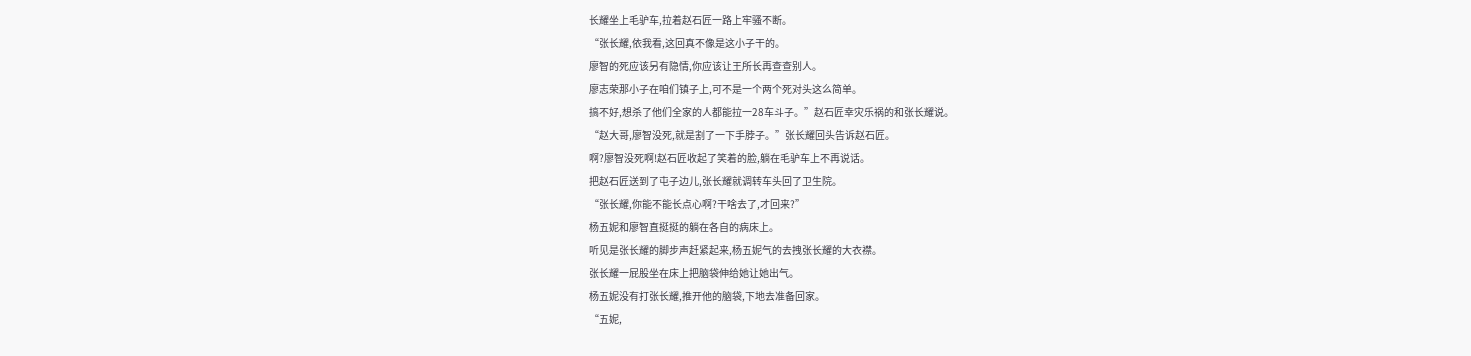长耀坐上毛驴车,拉着赵石匠一路上牢骚不断。
“张长耀,依我看,这回真不像是这小子干的。
廖智的死应该另有隐情,你应该让王所长再查查别人。
廖志荣那小子在咱们镇子上,可不是一个两个死对头这么简单。
搞不好,想杀了他们全家的人都能拉一28车斗子。”赵石匠幸灾乐祸的和张长耀说。
“赵大哥,廖智没死,就是割了一下手脖子。”张长耀回头告诉赵石匠。
啊?廖智没死啊!赵石匠收起了笑着的脸,躺在毛驴车上不再说话。
把赵石匠送到了屯子边儿,张长耀就调转车头回了卫生院。
“张长耀,你能不能长点心啊?干啥去了,才回来?”
杨五妮和廖智直挺挺的躺在各自的病床上。
听见是张长耀的脚步声赶紧起来,杨五妮气的去拽张长耀的大衣襟。
张长耀一屁股坐在床上把脑袋伸给她让她出气。
杨五妮没有打张长耀,推开他的脑袋,下地去准备回家。
“五妮,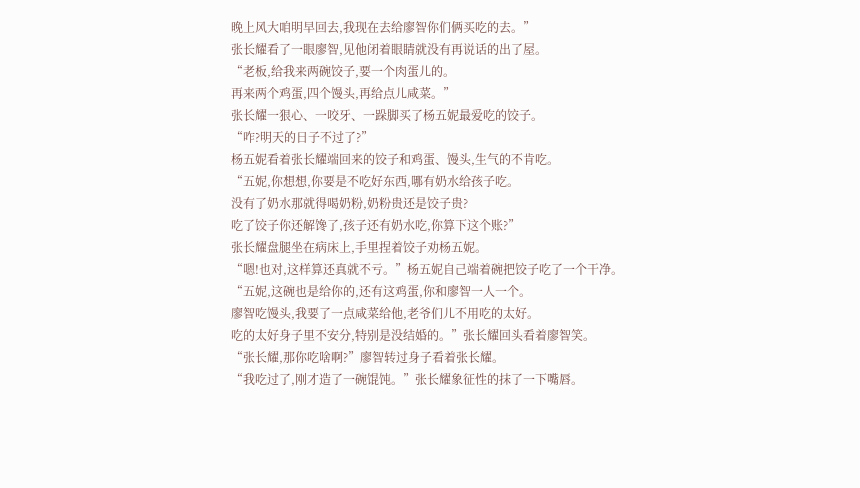晚上风大咱明早回去,我现在去给廖智你们俩买吃的去。”
张长耀看了一眼廖智,见他闭着眼睛就没有再说话的出了屋。
“老板,给我来两碗饺子,要一个肉蛋儿的。
再来两个鸡蛋,四个馒头,再给点儿咸菜。”
张长耀一狠心、一咬牙、一跺脚买了杨五妮最爱吃的饺子。
“咋?明天的日子不过了?”
杨五妮看着张长耀端回来的饺子和鸡蛋、馒头,生气的不肯吃。
“五妮,你想想,你要是不吃好东西,哪有奶水给孩子吃。
没有了奶水那就得喝奶粉,奶粉贵还是饺子贵?
吃了饺子你还解馋了,孩子还有奶水吃,你算下这个账?”
张长耀盘腿坐在病床上,手里捏着饺子劝杨五妮。
“嗯!也对,这样算还真就不亏。”杨五妮自己端着碗把饺子吃了一个干净。
“五妮,这碗也是给你的,还有这鸡蛋,你和廖智一人一个。
廖智吃馒头,我要了一点咸菜给他,老爷们儿不用吃的太好。
吃的太好身子里不安分,特别是没结婚的。”张长耀回头看着廖智笑。
“张长耀,那你吃啥啊?”廖智转过身子看着张长耀。
“我吃过了,刚才造了一碗馄饨。”张长耀象征性的抹了一下嘴唇。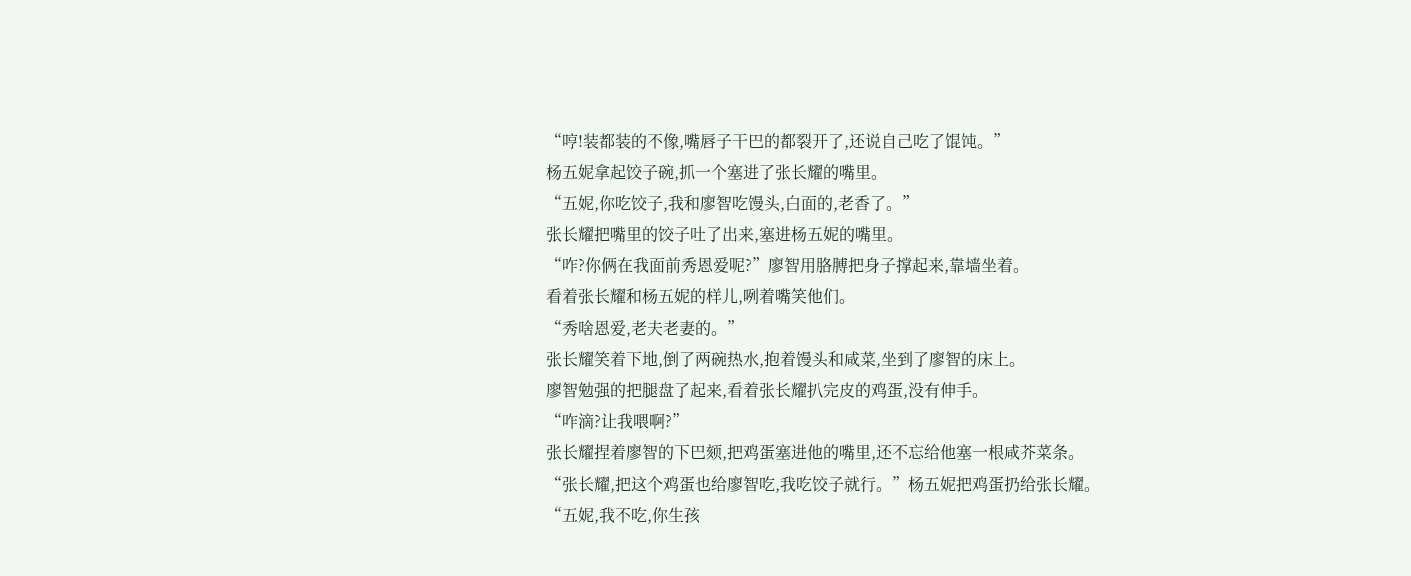“哼!装都装的不像,嘴唇子干巴的都裂开了,还说自己吃了馄饨。”
杨五妮拿起饺子碗,抓一个塞进了张长耀的嘴里。
“五妮,你吃饺子,我和廖智吃馒头,白面的,老香了。”
张长耀把嘴里的饺子吐了出来,塞进杨五妮的嘴里。
“咋?你俩在我面前秀恩爱呢?”廖智用胳膊把身子撑起来,靠墙坐着。
看着张长耀和杨五妮的样儿,咧着嘴笑他们。
“秀啥恩爱,老夫老妻的。”
张长耀笑着下地,倒了两碗热水,抱着馒头和咸菜,坐到了廖智的床上。
廖智勉强的把腿盘了起来,看着张长耀扒完皮的鸡蛋,没有伸手。
“咋滴?让我喂啊?”
张长耀捏着廖智的下巴颏,把鸡蛋塞进他的嘴里,还不忘给他塞一根咸芥菜条。
“张长耀,把这个鸡蛋也给廖智吃,我吃饺子就行。”杨五妮把鸡蛋扔给张长耀。
“五妮,我不吃,你生孩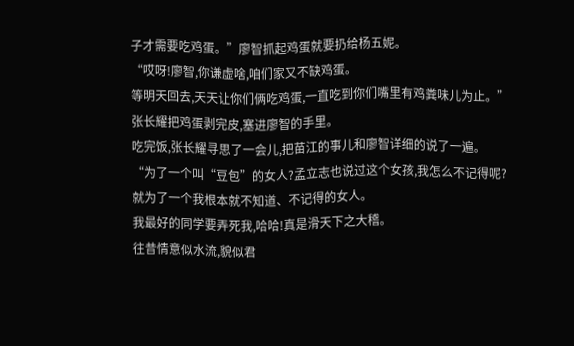子才需要吃鸡蛋。”廖智抓起鸡蛋就要扔给杨五妮。
“哎呀!廖智,你谦虚啥,咱们家又不缺鸡蛋。
等明天回去,天天让你们俩吃鸡蛋,一直吃到你们嘴里有鸡粪味儿为止。”
张长耀把鸡蛋剥完皮,塞进廖智的手里。
吃完饭,张长耀寻思了一会儿,把苗江的事儿和廖智详细的说了一遍。
“为了一个叫“豆包”的女人?孟立志也说过这个女孩,我怎么不记得呢?
就为了一个我根本就不知道、不记得的女人。
我最好的同学要弄死我,哈哈!真是滑天下之大稽。
往昔情意似水流,貌似君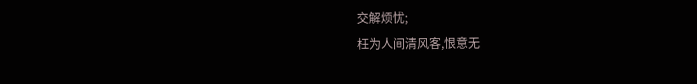交解烦忧;
枉为人间清风客,恨意无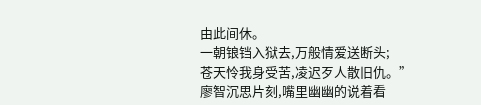由此间休。
一朝锒铛入狱去,万般情爱送断头;
苍天怜我身受苦,凌迟歹人散旧仇。”
廖智沉思片刻,嘴里幽幽的说着看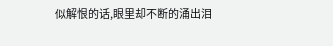似解恨的话,眼里却不断的涌出泪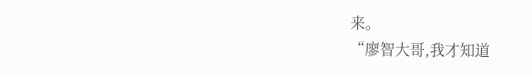来。
“廖智大哥,我才知道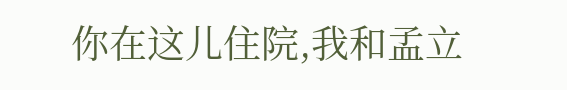你在这儿住院,我和孟立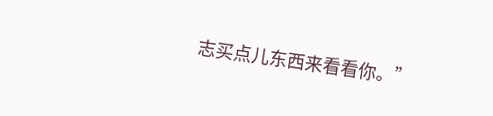志买点儿东西来看看你。”